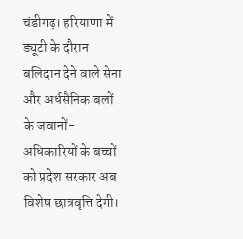चंडीगढ़। हरियाणा में ड्यूटी के दौरान बलिदान देने वाले सेना और अर्धसैनिक बलों के जवानों-अधिकारियों के बच्चों को प्रदेश सरकार अब विशेष छात्रवृत्ति देगी।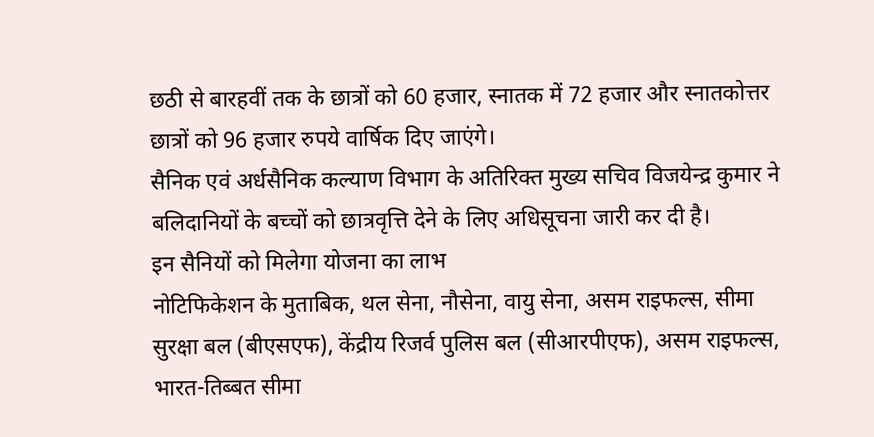छठी से बारहवीं तक के छात्रों को 60 हजार, स्नातक में 72 हजार और स्नातकोत्तर छात्रों को 96 हजार रुपये वार्षिक दिए जाएंगे।
सैनिक एवं अर्धसैनिक कल्याण विभाग के अतिरिक्त मुख्य सचिव विजयेन्द्र कुमार ने बलिदानियों के बच्चों को छात्रवृत्ति देने के लिए अधिसूचना जारी कर दी है।
इन सैनियों को मिलेगा योजना का लाभ
नोटिफिकेशन के मुताबिक, थल सेना, नौसेना, वायु सेना, असम राइफल्स, सीमा सुरक्षा बल (बीएसएफ), केंद्रीय रिजर्व पुलिस बल (सीआरपीएफ), असम राइफल्स, भारत-तिब्बत सीमा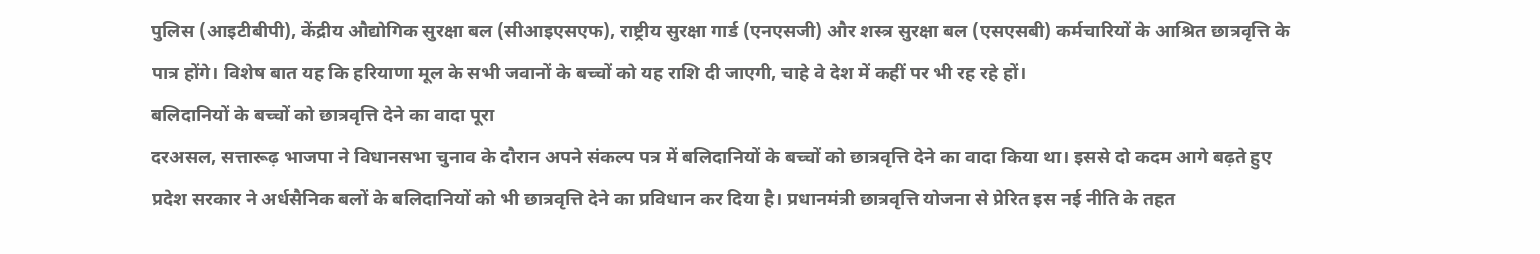पुलिस (आइटीबीपी), केंद्रीय औद्योगिक सुरक्षा बल (सीआइएसएफ), राष्ट्रीय सुरक्षा गार्ड (एनएसजी) और शस्त्र सुरक्षा बल (एसएसबी) कर्मचारियों के आश्रित छात्रवृत्ति के पात्र होंगे। विशेष बात यह कि हरियाणा मूल के सभी जवानों के बच्चों को यह राशि दी जाएगी, चाहे वे देश में कहीं पर भी रह रहे हों।
बलिदानियों के बच्चों को छात्रवृत्ति देने का वादा पूरा
दरअसल, सत्तारूढ़ भाजपा ने विधानसभा चुनाव के दौरान अपने संकल्प पत्र में बलिदानियों के बच्चों को छात्रवृत्ति देने का वादा किया था। इससे दो कदम आगे बढ़ते हुए प्रदेश सरकार ने अर्धसैनिक बलों के बलिदानियों को भी छात्रवृत्ति देने का प्रविधान कर दिया है। प्रधानमंत्री छात्रवृत्ति योजना से प्रेरित इस नई नीति के तहत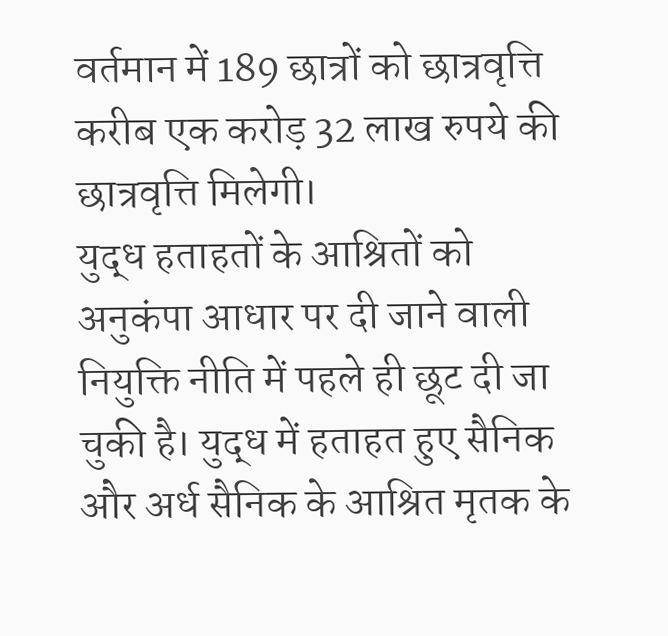वर्तमान में 189 छात्रों को छात्रवृत्ति करीब एक करोड़ 32 लाख रुपये की छात्रवृत्ति मिलेगी।
युद्ध हताहतों के आश्रितों को अनुकंपा आधार पर दी जाने वाली नियुक्ति नीति में पहले ही छूट दी जा चुकी है। युद्ध में हताहत हुए सैनिक और अर्ध सैनिक के आश्रित मृतक के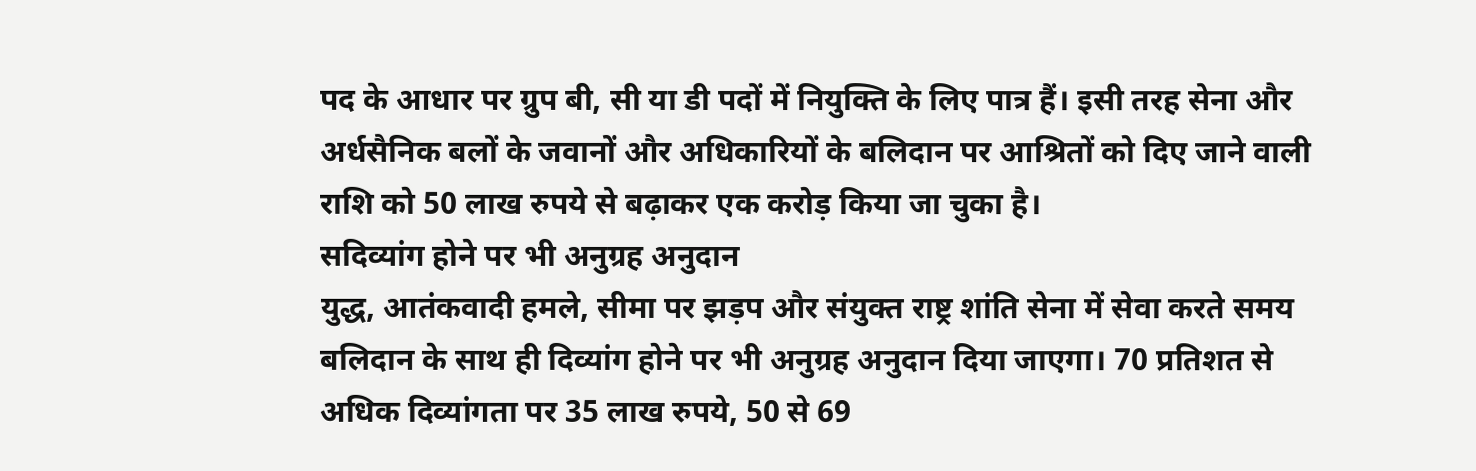पद के आधार पर ग्रुप बी, सी या डी पदों में नियुक्ति के लिए पात्र हैं। इसी तरह सेना और अर्धसैनिक बलों के जवानों और अधिकारियों के बलिदान पर आश्रितों को दिए जाने वाली राशि को 50 लाख रुपये से बढ़ाकर एक करोड़ किया जा चुका है।
सदिव्यांग होने पर भी अनुग्रह अनुदान
युद्ध, आतंकवादी हमले, सीमा पर झड़प और संयुक्त राष्ट्र शांति सेना में सेवा करते समय बलिदान के साथ ही दिव्यांग होने पर भी अनुग्रह अनुदान दिया जाएगा। 70 प्रतिशत से अधिक दिव्यांगता पर 35 लाख रुपये, 50 से 69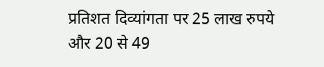प्रतिशत दिव्यांगता पर 25 लाख रुपये और 20 से 49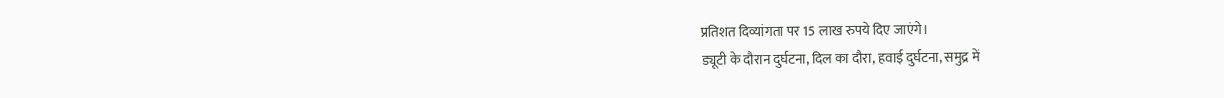प्रतिशत दिव्यांगता पर 15 लाख रुपये दिए जाएंगे।
ड्यूटी के दौरान दुर्घटना, दिल का दौरा, हवाई दुर्घटना, समुद्र में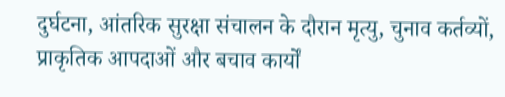दुर्घटना, आंतरिक सुरक्षा संचालन के दौरान मृत्यु, चुनाव कर्तव्यों, प्राकृतिक आपदाओं और बचाव कार्यों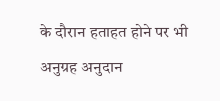के दौरान हताहत होने पर भी अनुग्रह अनुदान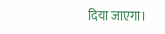दिया जाएगा।